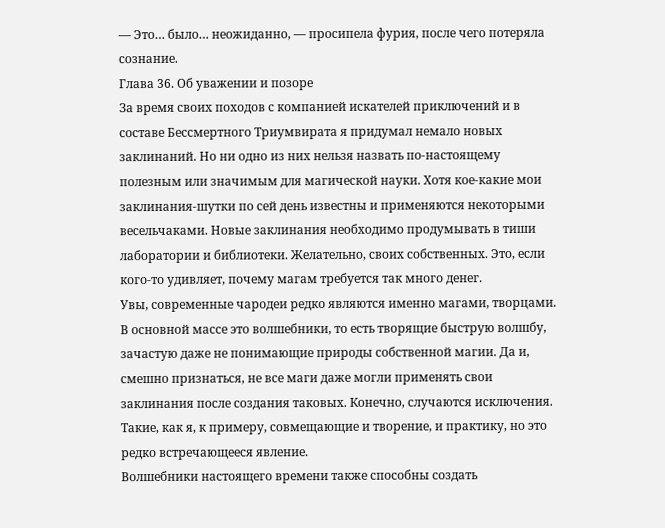— Это… было… неожиданно, — просипела фурия, после чего потеряла сознание.
Глава 36. Об уважении и позоре
За время своих походов с компанией искателей приключений и в составе Бессмертного Триумвирата я придумал немало новых заклинаний. Но ни одно из них нельзя назвать по-настоящему полезным или значимым для магической науки. Хотя кое-какие мои заклинания-шутки по сей день известны и применяются некоторыми весельчаками. Новые заклинания необходимо продумывать в тиши лаборатории и библиотеки. Желательно, своих собственных. Это, если кого-то удивляет, почему магам требуется так много денег.
Увы, современные чародеи редко являются именно магами, творцами. В основной массе это волшебники, то есть творящие быструю волшбу, зачастую даже не понимающие природы собственной магии. Да и, смешно признаться, не все маги даже могли применять свои заклинания после создания таковых. Конечно, случаются исключения. Такие, как я, к примеру, совмещающие и творение, и практику, но это редко встречающееся явление.
Волшебники настоящего времени также способны создать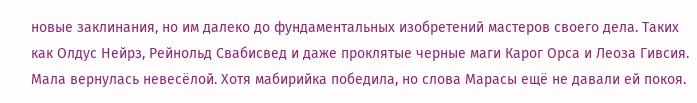новые заклинания, но им далеко до фундаментальных изобретений мастеров своего дела. Таких как Олдус Нейрз, Рейнольд Свабисвед и даже проклятые черные маги Карог Орса и Леоза Гивсия.
Мала вернулась невесёлой. Хотя мабирийка победила, но слова Марасы ещё не давали ей покоя.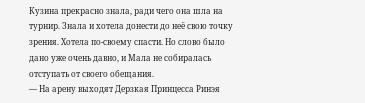Кузина прекрасно знала, ради чего она шла на турнир. Знала и хотела донести до неё свою точку зрения. Хотела по-своему спасти. Но слово было дано уже очень давно, и Мала не собиралась отступать от своего обещания.
— На арену выходят Дерзкая Принцесса Ринэя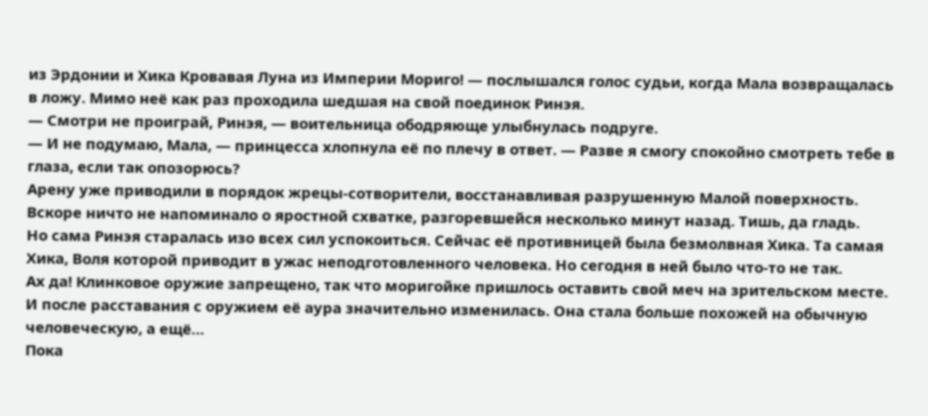из Эрдонии и Хика Кровавая Луна из Империи Мориго! — послышался голос судьи, когда Мала возвращалась в ложу. Мимо неё как раз проходила шедшая на свой поединок Ринэя.
— Смотри не проиграй, Ринэя, — воительница ободряюще улыбнулась подруге.
— И не подумаю, Мала, — принцесса хлопнула её по плечу в ответ. — Разве я смогу спокойно смотреть тебе в глаза, если так опозорюсь?
Арену уже приводили в порядок жрецы-сотворители, восстанавливая разрушенную Малой поверхность. Вскоре ничто не напоминало о яростной схватке, разгоревшейся несколько минут назад. Тишь, да гладь.
Но сама Ринэя старалась изо всех сил успокоиться. Сейчас её противницей была безмолвная Хика. Та самая Хика, Воля которой приводит в ужас неподготовленного человека. Но сегодня в ней было что-то не так.
Ах да! Клинковое оружие запрещено, так что моригойке пришлось оставить свой меч на зрительском месте. И после расставания с оружием её аура значительно изменилась. Она стала больше похожей на обычную человеческую, а ещё…
Пока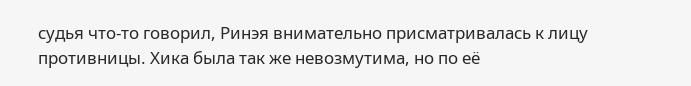судья что-то говорил, Ринэя внимательно присматривалась к лицу противницы. Хика была так же невозмутима, но по её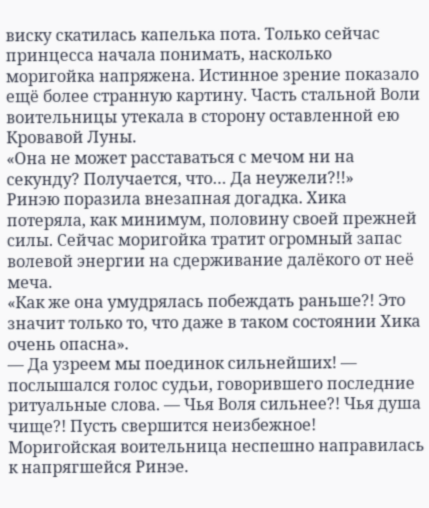виску скатилась капелька пота. Только сейчас принцесса начала понимать, насколько моригойка напряжена. Истинное зрение показало ещё более странную картину. Часть стальной Воли воительницы утекала в сторону оставленной ею Кровавой Луны.
«Она не может расставаться с мечом ни на секунду? Получается, что… Да неужели?!!»
Ринэю поразила внезапная догадка. Хика потеряла, как минимум, половину своей прежней силы. Сейчас моригойка тратит огромный запас волевой энергии на сдерживание далёкого от неё меча.
«Как же она умудрялась побеждать раньше?! Это значит только то, что даже в таком состоянии Хика очень опасна».
— Да узреем мы поединок сильнейших! — послышался голос судьи, говорившего последние ритуальные слова. — Чья Воля сильнее?! Чья душа чище?! Пусть свершится неизбежное!
Моригойская воительница неспешно направилась к напрягшейся Ринэе.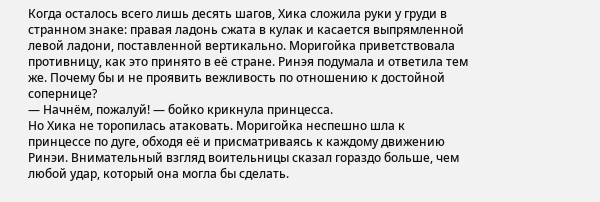Когда осталось всего лишь десять шагов, Хика сложила руки у груди в странном знаке: правая ладонь сжата в кулак и касается выпрямленной левой ладони, поставленной вертикально. Моригойка приветствовала противницу, как это принято в её стране. Ринэя подумала и ответила тем же. Почему бы и не проявить вежливость по отношению к достойной сопернице?
— Начнём, пожалуй! — бойко крикнула принцесса.
Но Хика не торопилась атаковать. Моригойка неспешно шла к принцессе по дуге, обходя её и присматриваясь к каждому движению Ринэи. Внимательный взгляд воительницы сказал гораздо больше, чем любой удар, который она могла бы сделать.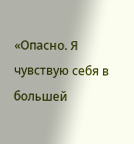«Опасно. Я чувствую себя в большей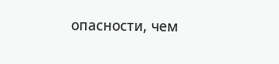опасности, чем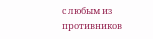с любым из противников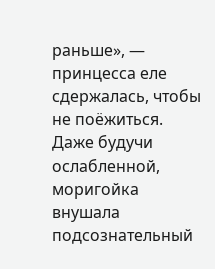раньше», — принцесса еле сдержалась, чтобы не поёжиться. Даже будучи ослабленной, моригойка внушала подсознательный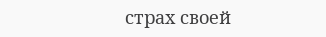страх своей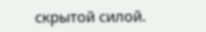скрытой силой.